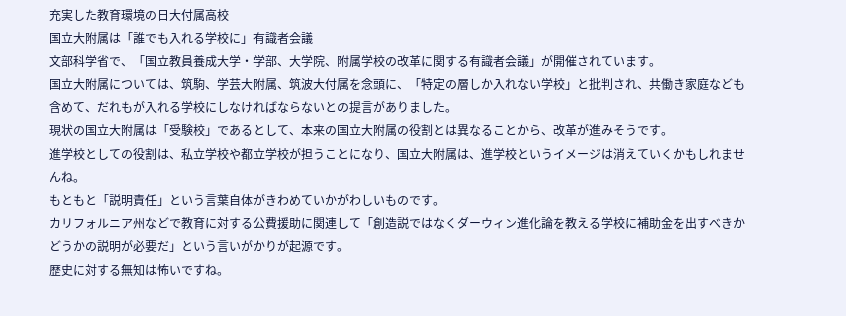充実した教育環境の日大付属高校
国立大附属は「誰でも入れる学校に」有識者会議
文部科学省で、「国立教員養成大学・学部、大学院、附属学校の改革に関する有識者会議」が開催されています。
国立大附属については、筑駒、学芸大附属、筑波大付属を念頭に、「特定の層しか入れない学校」と批判され、共働き家庭なども含めて、だれもが入れる学校にしなければならないとの提言がありました。
現状の国立大附属は「受験校」であるとして、本来の国立大附属の役割とは異なることから、改革が進みそうです。
進学校としての役割は、私立学校や都立学校が担うことになり、国立大附属は、進学校というイメージは消えていくかもしれませんね。
もともと「説明責任」という言葉自体がきわめていかがわしいものです。
カリフォルニア州などで教育に対する公費援助に関連して「創造説ではなくダーウィン進化論を教える学校に補助金を出すべきかどうかの説明が必要だ」という言いがかりが起源です。
歴史に対する無知は怖いですね。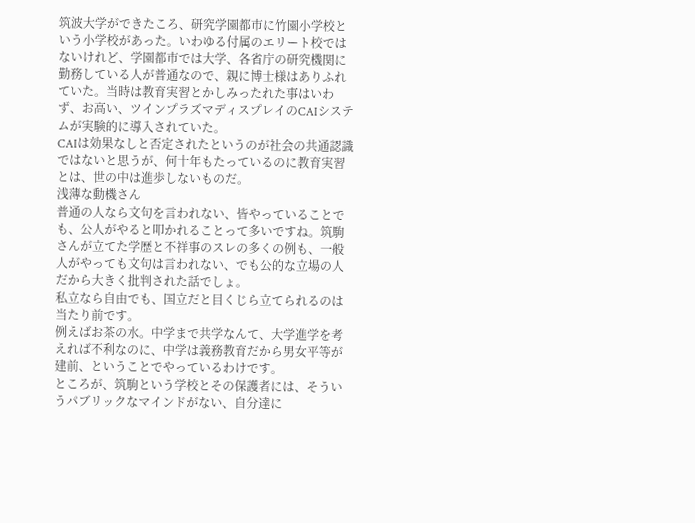筑波大学ができたころ、研究学園都市に竹園小学校という小学校があった。いわゆる付属のエリート校ではないけれど、学園都市では大学、各省庁の研究機関に勤務している人が普通なので、親に博士様はありふれていた。当時は教育実習とかしみったれた事はいわず、お高い、ツインプラズマディスプレイのCAIシステムが実験的に導入されていた。
CAIは効果なしと否定されたというのが社会の共通認識ではないと思うが、何十年もたっているのに教育実習とは、世の中は進歩しないものだ。
浅薄な動機さん
普通の人なら文句を言われない、皆やっていることでも、公人がやると叩かれることって多いですね。筑駒さんが立てた学歴と不祥事のスレの多くの例も、一般人がやっても文句は言われない、でも公的な立場の人だから大きく批判された話でしょ。
私立なら自由でも、国立だと目くじら立てられるのは当たり前です。
例えばお茶の水。中学まで共学なんて、大学進学を考えれば不利なのに、中学は義務教育だから男女平等が建前、ということでやっているわけです。
ところが、筑駒という学校とその保護者には、そういうパブリックなマインドがない、自分達に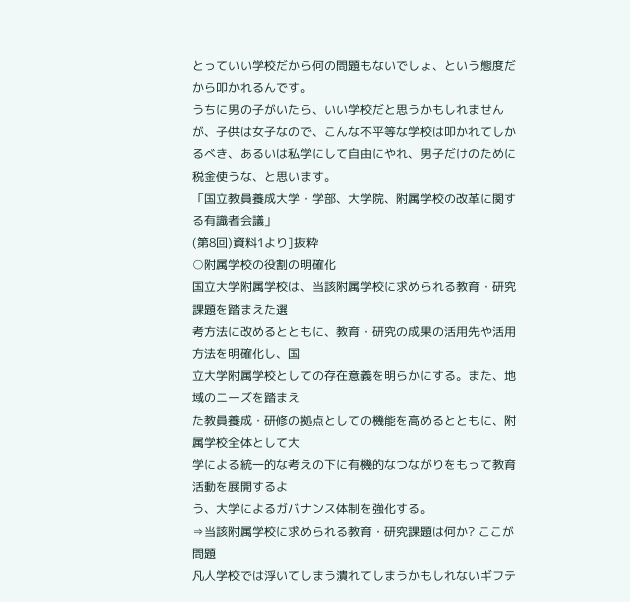とっていい学校だから何の問題もないでしょ、という態度だから叩かれるんです。
うちに男の子がいたら、いい学校だと思うかもしれませんが、子供は女子なので、こんな不平等な学校は叩かれてしかるべき、あるいは私学にして自由にやれ、男子だけのために税金使うな、と思います。
「国立教員養成大学・学部、大学院、附属学校の改革に関する有識者会議」
(第8回)資料1より]抜粋
○附属学校の役割の明確化
国立大学附属学校は、当該附属学校に求められる教育・研究課題を踏まえた選
考方法に改めるとともに、教育・研究の成果の活用先や活用方法を明確化し、国
立大学附属学校としての存在意義を明らかにする。また、地域のニーズを踏まえ
た教員養成・研修の拠点としての機能を高めるとともに、附属学校全体として大
学による統一的な考えの下に有機的なつながりをもって教育活動を展開するよ
う、大学によるガバナンス体制を強化する。
⇒当該附属学校に求められる教育・研究課題は何か? ここが問題
凡人学校では浮いてしまう潰れてしまうかもしれないギフテ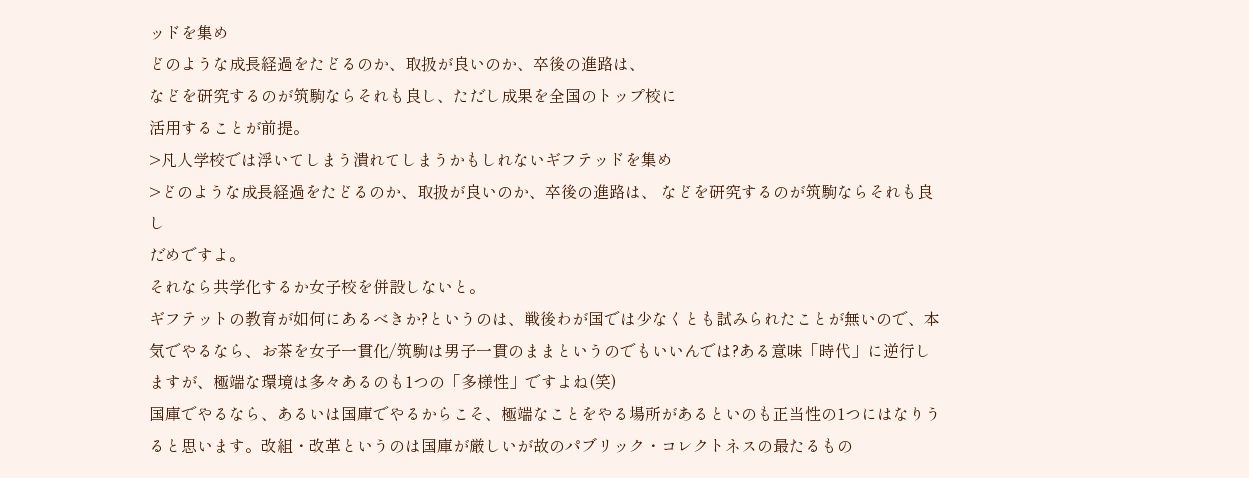ッドを集め
どのような成長経過をたどるのか、取扱が良いのか、卒後の進路は、
などを研究するのが筑駒ならそれも良し、ただし成果を全国のトップ校に
活用することが前提。
>凡人学校では浮いてしまう潰れてしまうかもしれないギフテッドを集め
>どのような成長経過をたどるのか、取扱が良いのか、卒後の進路は、 などを研究するのが筑駒ならそれも良し
だめですよ。
それなら共学化するか女子校を併設しないと。
ギフテットの教育が如何にあるべきか?というのは、戦後わが国では少なくとも試みられたことが無いので、本気でやるなら、お茶を女子一貫化/筑駒は男子一貫のままというのでもいいんでは?ある意味「時代」に逆行しますが、極端な環境は多々あるのも1つの「多様性」ですよね(笑)
国庫でやるなら、あるいは国庫でやるからこそ、極端なことをやる場所があるといのも正当性の1つにはなりうると思います。改組・改革というのは国庫が厳しいが故のパブリック・コレクトネスの最たるもの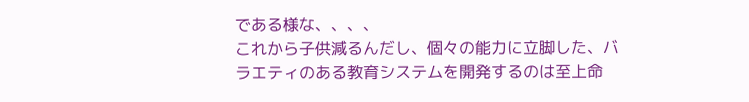である様な、、、、
これから子供減るんだし、個々の能力に立脚した、バラエティのある教育システムを開発するのは至上命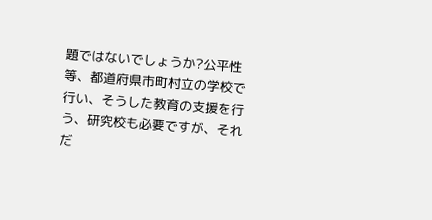題ではないでしょうか?公平性等、都道府県市町村立の学校で行い、そうした教育の支援を行う、研究校も必要ですが、それだ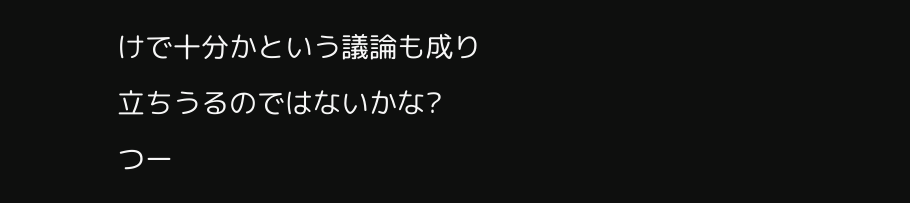けで十分かという議論も成り立ちうるのではないかな?
つー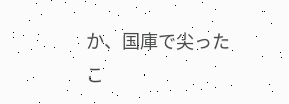か、国庫で尖ったこ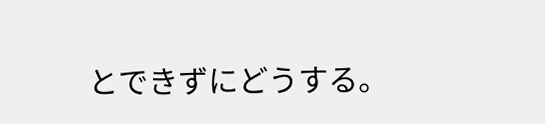とできずにどうする。